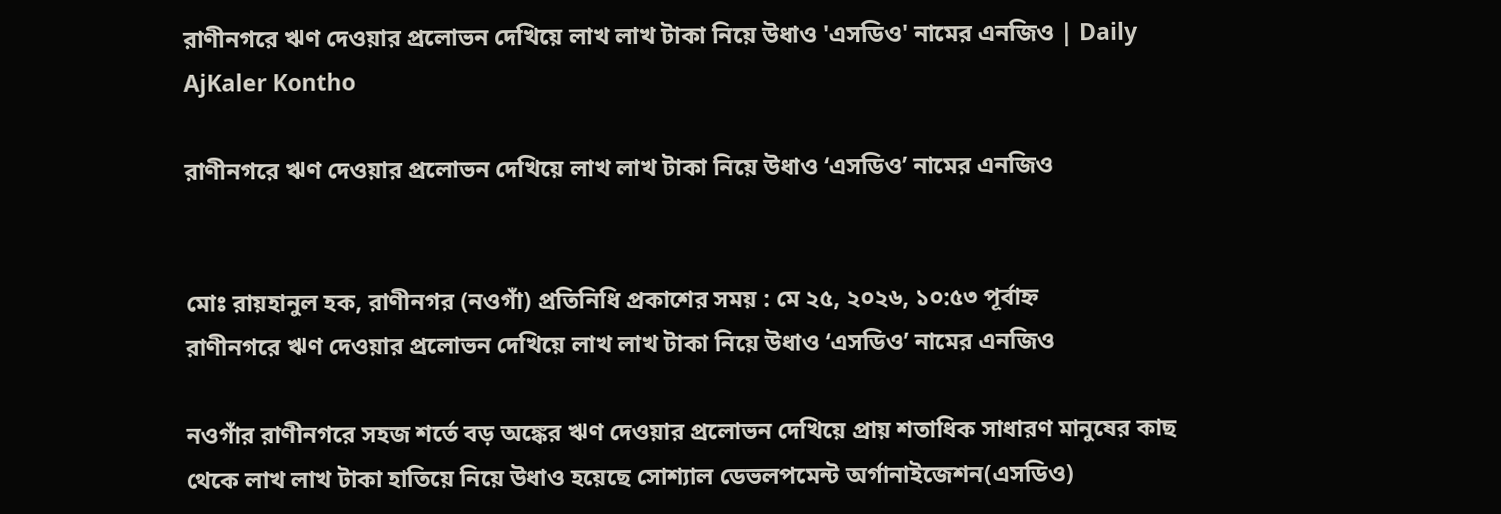রাণীনগরে ঋণ দেওয়ার প্রলোভন দেখিয়ে লাখ লাখ টাকা নিয়ে উধাও 'এসডিও' নামের এনজিও | Daily AjKaler Kontho

রাণীনগরে ঋণ দেওয়ার প্রলোভন দেখিয়ে লাখ লাখ টাকা নিয়ে উধাও ‘এসডিও’ নামের এনজিও


মোঃ রায়হানুল হক, রাণীনগর (নওগাঁ) প্রতিনিধি প্রকাশের সময় : মে ২৫, ২০২৬, ১০:৫৩ পূর্বাহ্ন
রাণীনগরে ঋণ দেওয়ার প্রলোভন দেখিয়ে লাখ লাখ টাকা নিয়ে উধাও ‘এসডিও’ নামের এনজিও

নওগাঁর রাণীনগরে সহজ শর্তে বড় অঙ্কের ঋণ দেওয়ার প্রলোভন দেখিয়ে প্রায় শতাধিক সাধারণ মানুষের কাছ থেকে লাখ লাখ টাকা হাতিয়ে নিয়ে উধাও হয়েছে সোশ্যাল ডেভলপমেন্ট অর্গানাইজেশন(এসডিও)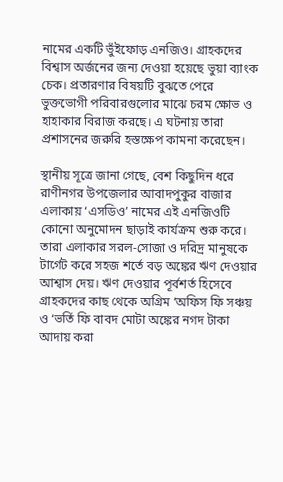নামের একটি ভুঁইফোড় এনজিও। গ্রাহকদের বিশ্বাস অর্জনের জন্য দেওয়া হয়েছে ভুয়া ব্যাংক চেক। প্রতারণার বিষয়টি বুঝতে পেরে ভুক্তভোগী পরিবারগুলোর মাঝে চরম ক্ষোভ ও হাহাকার বিরাজ করছে। এ ঘটনায় তারা প্রশাসনের জরুরি হস্তক্ষেপ কামনা করেছেন।

স্থানীয় সূত্রে জানা গেছে, বেশ কিছুদিন ধরে রাণীনগর উপজেলার আবাদপুকুর বাজার এলাকায় ‘এসডিও’ নামের এই এনজিওটি কোনো অনুমোদন ছাড়াই কার্যক্রম শুরু করে। তারা এলাকার সরল-সোজা ও দরিদ্র মানুষকে টার্গেট করে সহজ শর্তে বড় অঙ্কের ঋণ দেওয়ার আশ্বাস দেয়। ঋণ দেওয়ার পূর্বশর্ত হিসেবে গ্রাহকদের কাছ থেকে অগ্রিম ‘অফিস ফি সঞ্চয় ও ‘ভর্তি ফি বাবদ মোটা অঙ্কের নগদ টাকা আদায় করা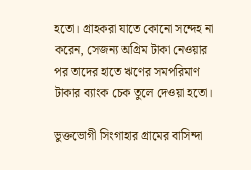হতো। গ্রাহকরা যাতে কোনো সন্দেহ না করেন, সেজন্য অগ্রিম টাকা নেওয়ার পর তাদের হাতে ঋণের সমপরিমাণ টাকার ব্যাংক চেক তুলে দেওয়া হতো।

ভুক্তভোগী সিংগাহার গ্রামের বাসিন্দা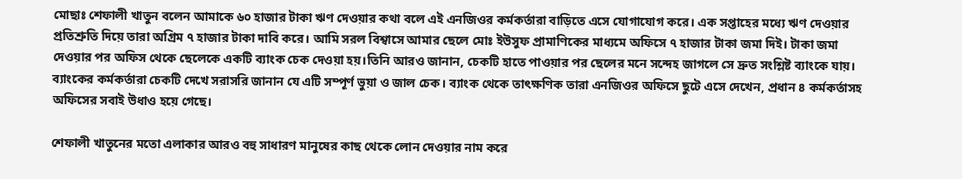মোছাঃ শেফালী খাতুন বলেন আমাকে ৬০ হাজার টাকা ঋণ দেওয়ার কথা বলে এই এনজিওর কর্মকর্তারা বাড়িতে এসে যোগাযোগ করে। এক সপ্তাহের মধ্যে ঋণ দেওয়ার প্রতিশ্রুতি দিয়ে তারা অগ্রিম ৭ হাজার টাকা দাবি করে। আমি সরল বিশ্বাসে আমার ছেলে মোঃ ইউসুফ প্রামাণিকের মাধ্যমে অফিসে ৭ হাজার টাকা জমা দিই। টাকা জমা দেওয়ার পর অফিস থেকে ছেলেকে একটি ব্যাংক চেক দেওয়া হয়।তিনি আরও জানান, চেকটি হাতে পাওয়ার পর ছেলের মনে সন্দেহ জাগলে সে দ্রুত সংশ্লিষ্ট ব্যাংকে যায়। ব্যাংকের কর্মকর্তারা চেকটি দেখে সরাসরি জানান যে এটি সম্পূর্ণ ভুয়া ও জাল চেক। ব্যাংক থেকে তাৎক্ষণিক তারা এনজিওর অফিসে ছুটে এসে দেখেন, প্রধান ৪ কর্মকর্তাসহ অফিসের সবাই উধাও হয়ে গেছে।

শেফালী খাতুনের মতো এলাকার আরও বহু সাধারণ মানুষের কাছ থেকে লোন দেওয়ার নাম করে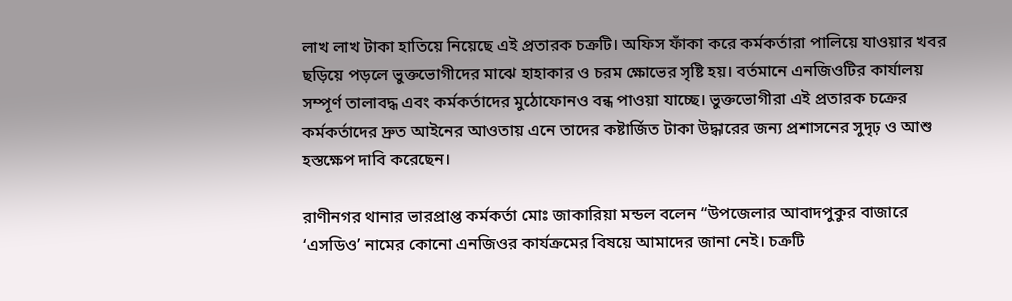লাখ লাখ টাকা হাতিয়ে নিয়েছে এই প্রতারক চক্রটি। অফিস ফাঁকা করে কর্মকর্তারা পালিয়ে যাওয়ার খবর ছড়িয়ে পড়লে ভুক্তভোগীদের মাঝে হাহাকার ও চরম ক্ষোভের সৃষ্টি হয়। বর্তমানে এনজিওটির কার্যালয় সম্পূর্ণ তালাবদ্ধ এবং কর্মকর্তাদের মুঠোফোনও বন্ধ পাওয়া যাচ্ছে। ভুক্তভোগীরা এই প্রতারক চক্রের কর্মকর্তাদের দ্রুত আইনের আওতায় এনে তাদের কষ্টার্জিত টাকা উদ্ধারের জন্য প্রশাসনের সুদৃঢ় ও আশু হস্তক্ষেপ দাবি করেছেন।

রাণীনগর থানার ভারপ্রাপ্ত কর্মকর্তা মোঃ জাকারিয়া মন্ডল বলেন “উপজেলার আবাদপুকুর বাজারে ‘এসডিও’ নামের কোনো এনজিওর কার্যক্রমের বিষয়ে আমাদের জানা নেই। চক্রটি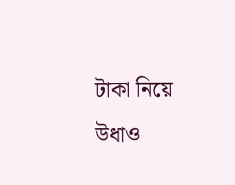টাকা নিয়ে উধাও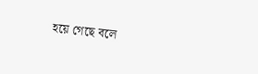হয়ে গেছে বলে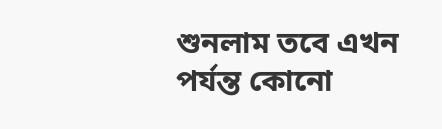শুনলাম তবে এখন পর্যন্ত কোনো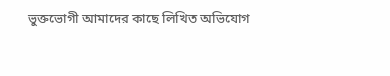ভুক্তভোগী আমাদের কাছে লিখিত অভিযোগ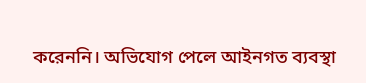করেননি। অভিযোগ পেলে আইনগত ব্যবস্থা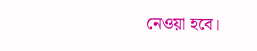নেওয়া হবে।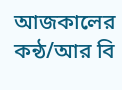আজকালের কন্ঠ/আর বি